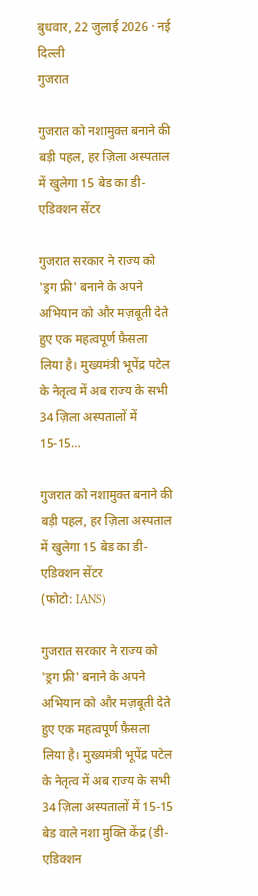बुधवार, 22 जुलाई 2026 · नई दिल्ली
गुजरात

गुजरात को नशामुक्त बनाने की बड़ी पहल, हर ज़िला अस्पताल में खुलेगा 15 बेड का डी-एडिक्शन सेंटर

गुजरात सरकार ने राज्य को 'ड्रग फ्री' बनाने के अपने अभियान को और मज़बूती देते हुए एक महत्वपूर्ण फ़ैसला लिया है। मुख्यमंत्री भूपेंद्र पटेल के नेतृत्व में अब राज्य के सभी 34 ज़िला अस्पतालों में 15-15…

गुजरात को नशामुक्त बनाने की बड़ी पहल, हर ज़िला अस्पताल में खुलेगा 15 बेड का डी-एडिक्शन सेंटर
(फोटो: IANS)

गुजरात सरकार ने राज्य को 'ड्रग फ्री' बनाने के अपने अभियान को और मज़बूती देते हुए एक महत्वपूर्ण फ़ैसला लिया है। मुख्यमंत्री भूपेंद्र पटेल के नेतृत्व में अब राज्य के सभी 34 ज़िला अस्पतालों में 15-15 बेड वाले नशा मुक्ति केंद्र (डी-एडिक्शन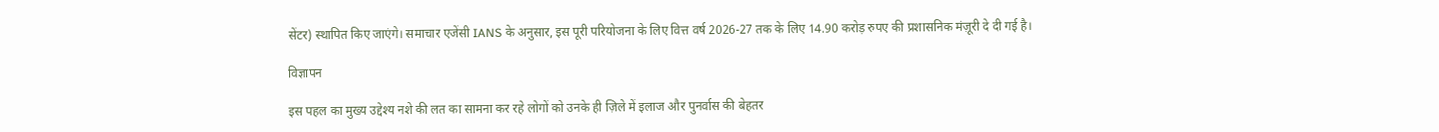सेंटर) स्थापित किए जाएंगे। समाचार एजेंसी IANS के अनुसार, इस पूरी परियोजना के लिए वित्त वर्ष 2026-27 तक के लिए 14.90 करोड़ रुपए की प्रशासनिक मंज़ूरी दे दी गई है।

विज्ञापन

इस पहल का मुख्य उद्देश्य नशे की लत का सामना कर रहे लोगों को उनके ही ज़िले में इलाज और पुनर्वास की बेहतर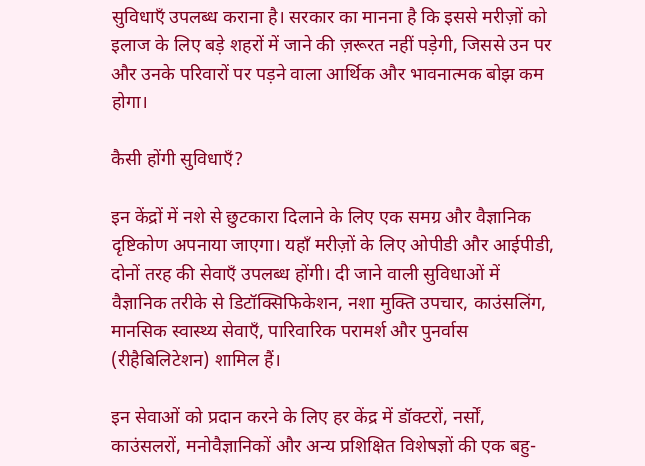सुविधाएँ उपलब्ध कराना है। सरकार का मानना है कि इससे मरीज़ों को इलाज के लिए बड़े शहरों में जाने की ज़रूरत नहीं पड़ेगी, जिससे उन पर और उनके परिवारों पर पड़ने वाला आर्थिक और भावनात्मक बोझ कम होगा।

कैसी होंगी सुविधाएँ?

इन केंद्रों में नशे से छुटकारा दिलाने के लिए एक समग्र और वैज्ञानिक दृष्टिकोण अपनाया जाएगा। यहाँ मरीज़ों के लिए ओपीडी और आईपीडी, दोनों तरह की सेवाएँ उपलब्ध होंगी। दी जाने वाली सुविधाओं में वैज्ञानिक तरीके से डिटॉक्सिफिकेशन, नशा मुक्ति उपचार, काउंसलिंग, मानसिक स्वास्थ्य सेवाएँ, पारिवारिक परामर्श और पुनर्वास (रीहैबिलिटेशन) शामिल हैं।

इन सेवाओं को प्रदान करने के लिए हर केंद्र में डॉक्टरों, नर्सों, काउंसलरों, मनोवैज्ञानिकों और अन्य प्रशिक्षित विशेषज्ञों की एक बहु-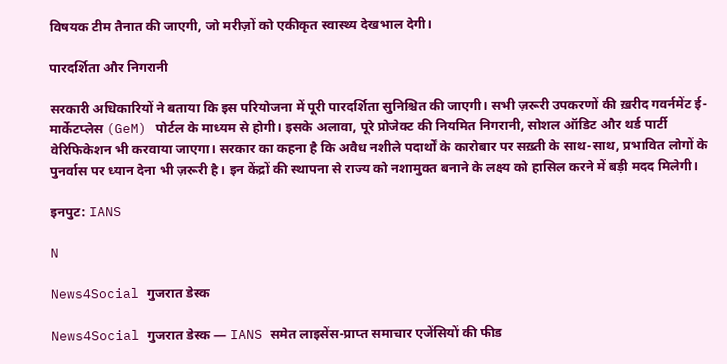विषयक टीम तैनात की जाएगी, जो मरीज़ों को एकीकृत स्वास्थ्य देखभाल देगी।

पारदर्शिता और निगरानी

सरकारी अधिकारियों ने बताया कि इस परियोजना में पूरी पारदर्शिता सुनिश्चित की जाएगी। सभी ज़रूरी उपकरणों की ख़रीद गवर्नमेंट ई-मार्केटप्लेस (GeM) पोर्टल के माध्यम से होगी। इसके अलावा, पूरे प्रोजेक्ट की नियमित निगरानी, सोशल ऑडिट और थर्ड पार्टी वेरिफिकेशन भी करवाया जाएगा। सरकार का कहना है कि अवैध नशीले पदार्थों के कारोबार पर सख़्ती के साथ-साथ, प्रभावित लोगों के पुनर्वास पर ध्यान देना भी ज़रूरी है। इन केंद्रों की स्थापना से राज्य को नशामुक्त बनाने के लक्ष्य को हासिल करने में बड़ी मदद मिलेगी।

इनपुट: IANS

N

News4Social गुजरात डेस्क

News4Social गुजरात डेस्क — IANS समेत लाइसेंस-प्राप्त समाचार एजेंसियों की फीड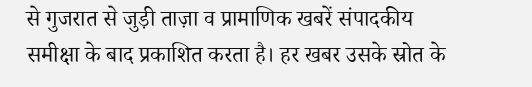से गुजरात से जुड़ी ताज़ा व प्रामाणिक खबरें संपादकीय समीक्षा के बाद प्रकाशित करता है। हर खबर उसके स्रोत के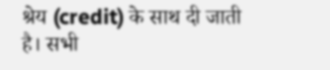श्रेय (credit) के साथ दी जाती है। सभी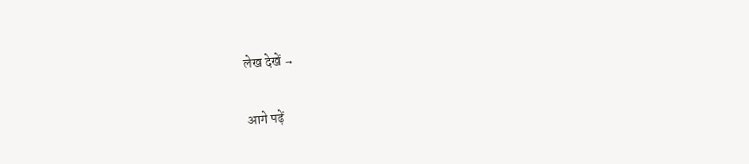लेख देखें →

आगे पढ़ें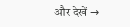और देखें →